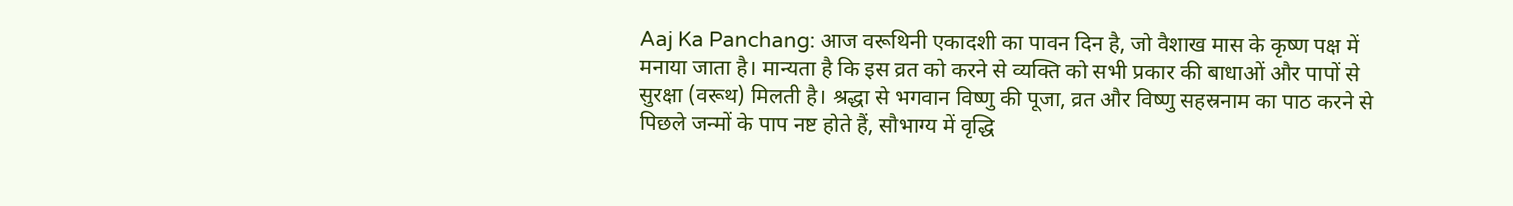Aaj Ka Panchang: आज वरूथिनी एकादशी का पावन दिन है, जो वैशाख मास के कृष्ण पक्ष में मनाया जाता है। मान्यता है कि इस व्रत को करने से व्यक्ति को सभी प्रकार की बाधाओं और पापों से सुरक्षा (वरूथ) मिलती है। श्रद्धा से भगवान विष्णु की पूजा, व्रत और विष्णु सहस्रनाम का पाठ करने से पिछले जन्मों के पाप नष्ट होते हैं, सौभाग्य में वृद्धि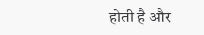होती है और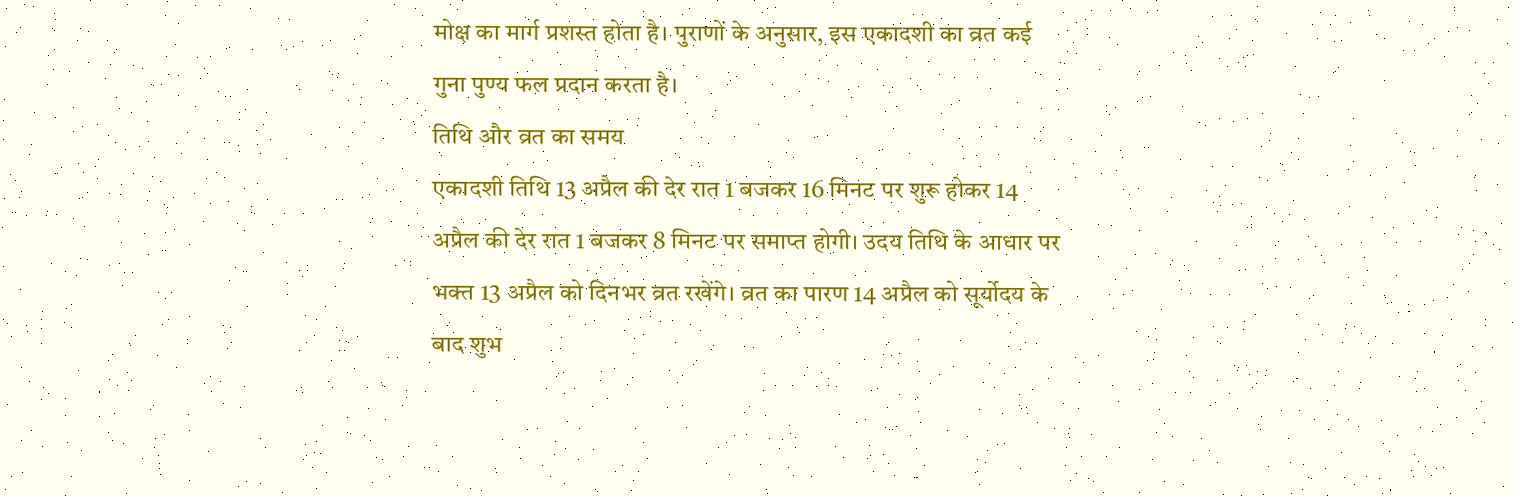मोक्ष का मार्ग प्रशस्त होता है। पुराणों के अनुसार, इस एकादशी का व्रत कई गुना पुण्य फल प्रदान करता है।
तिथि और व्रत का समय
एकादशी तिथि 13 अप्रैल की देर रात 1 बजकर 16 मिनट पर शुरू होकर 14 अप्रैल की देर रात 1 बजकर 8 मिनट पर समाप्त होगी। उदय तिथि के आधार पर भक्त 13 अप्रैल को दिनभर व्रत रखेंगे। व्रत का पारण 14 अप्रैल को सूर्योदय के बाद शुभ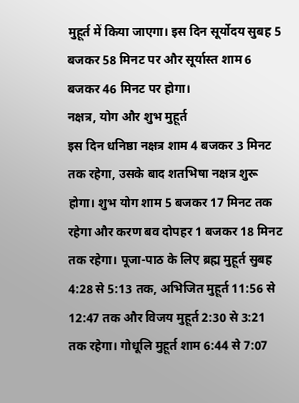मुहूर्त में किया जाएगा। इस दिन सूर्योदय सुबह 5 बजकर 58 मिनट पर और सूर्यास्त शाम 6 बजकर 46 मिनट पर होगा।
नक्षत्र, योग और शुभ मुहूर्त
इस दिन धनिष्ठा नक्षत्र शाम 4 बजकर 3 मिनट तक रहेगा, उसके बाद शतभिषा नक्षत्र शुरू होगा। शुभ योग शाम 5 बजकर 17 मिनट तक रहेगा और करण बव दोपहर 1 बजकर 18 मिनट तक रहेगा। पूजा-पाठ के लिए ब्रह्म मुहूर्त सुबह 4:28 से 5:13 तक, अभिजित मुहूर्त 11:56 से 12:47 तक और विजय मुहूर्त 2:30 से 3:21 तक रहेगा। गोधूलि मुहूर्त शाम 6:44 से 7:07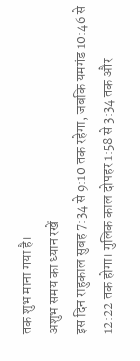तक शुभ माना गया है।
अशुभ समय का ध्यान रखें
इस दिन राहुकाल सुबह 7:34 से 9:10 तक रहेगा, जबकि यमगंड 10:46 से 12:22 तक होगा। गुलिक काल दोपहर 1:58 से 3:34 तक और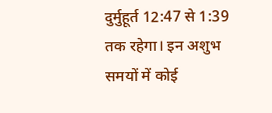दुर्मुहूर्त 12:47 से 1:39 तक रहेगा। इन अशुभ समयों में कोई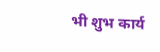भी शुभ कार्य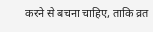करने से बचना चाहिए, ताकि व्रत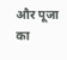और पूजा का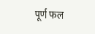पूर्ण फल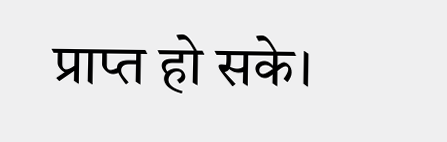प्राप्त हो सके।